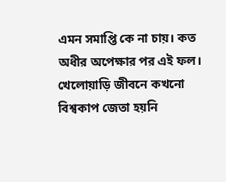এমন সমাপ্তি কে না চায়। কত অধীর অপেক্ষার পর এই ফল। খেলোয়াড়ি জীবনে কখনো বিশ্বকাপ জেতা হয়নি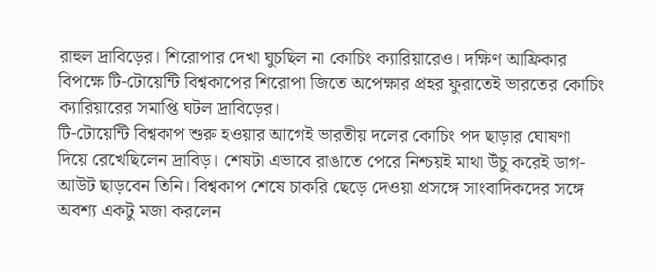রাহুল দ্রাবিড়ের। শিরোপার দেখা ঘুচছিল না কোচিং ক্যারিয়ারেও। দক্ষিণ আফ্রিকার বিপক্ষে টি-টোয়েন্টি বিশ্বকাপের শিরোপা জিতে অপেক্ষার প্রহর ফুরাতেই ভারতের কোচিং ক্যারিয়ারের সমাপ্তি ঘটল দ্রাবিড়ের।
টি-টোয়েন্টি বিশ্বকাপ শুরু হওয়ার আগেই ভারতীয় দলের কোচিং পদ ছাড়ার ঘোষণা দিয়ে রেখেছিলেন দ্রাবিড়। শেষটা এভাবে রাঙাতে পেরে নিশ্চয়ই মাথা উঁচু করেই ডাগ-আউট ছাড়বেন তিনি। বিশ্বকাপ শেষে চাকরি ছেড়ে দেওয়া প্রসঙ্গে সাংবাদিকদের সঙ্গে অবশ্য একটু মজা করলেন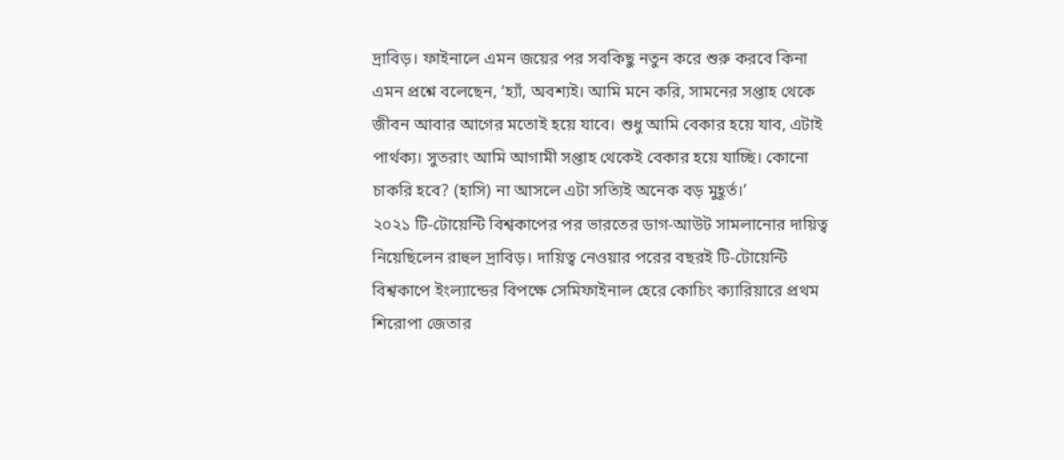দ্রাবিড়। ফাইনালে এমন জয়ের পর সবকিছু নতুন করে শুরু করবে কিনা এমন প্রশ্নে বলেছেন, ‘হ্যাঁ, অবশ্যই। আমি মনে করি, সামনের সপ্তাহ থেকে জীবন আবার আগের মতোই হয়ে যাবে। শুধু আমি বেকার হয়ে যাব, এটাই পার্থক্য। সুতরাং আমি আগামী সপ্তাহ থেকেই বেকার হয়ে যাচ্ছি। কোনো চাকরি হবে? (হাসি) না আসলে এটা সত্যিই অনেক বড় মুহূর্ত।’
২০২১ টি-টোয়েন্টি বিশ্বকাপের পর ভারতের ডাগ-আউট সামলানোর দায়িত্ব নিয়েছিলেন রাহুল দ্রাবিড়। দায়িত্ব নেওয়ার পরের বছরই টি-টোয়েন্টি বিশ্বকাপে ইংল্যান্ডের বিপক্ষে সেমিফাইনাল হেরে কোচিং ক্যারিয়ারে প্রথম শিরোপা জেতার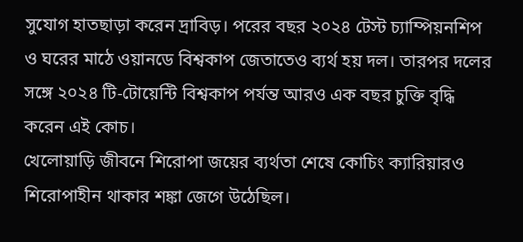সুযোগ হাতছাড়া করেন দ্রাবিড়। পরের বছর ২০২৪ টেস্ট চ্যাম্পিয়নশিপ ও ঘরের মাঠে ওয়ানডে বিশ্বকাপ জেতাতেও ব্যর্থ হয় দল। তারপর দলের সঙ্গে ২০২৪ টি-টোয়েন্টি বিশ্বকাপ পর্যন্ত আরও এক বছর চুক্তি বৃদ্ধি করেন এই কোচ।
খেলোয়াড়ি জীবনে শিরোপা জয়ের ব্যর্থতা শেষে কোচিং ক্যারিয়ারও শিরোপাহীন থাকার শঙ্কা জেগে উঠেছিল।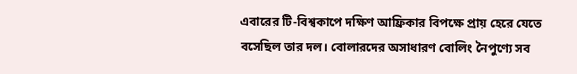এবারের টি-বিশ্বকাপে দক্ষিণ আফ্রিকার বিপক্ষে প্রায় হেরে যেতে বসেছিল তার দল। বোলারদের অসাধারণ বোলিং নৈপুণ্যে সব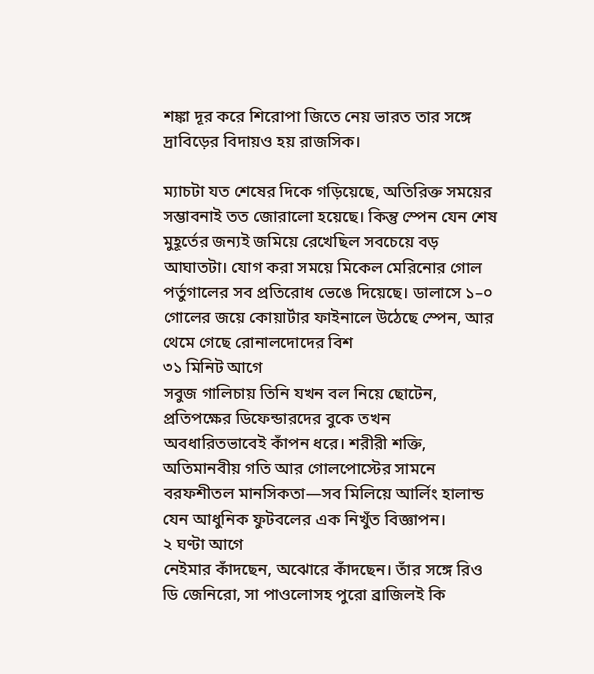শঙ্কা দূর করে শিরোপা জিতে নেয় ভারত তার সঙ্গে দ্রাবিড়ের বিদায়ও হয় রাজসিক।

ম্যাচটা যত শেষের দিকে গড়িয়েছে, অতিরিক্ত সময়ের সম্ভাবনাই তত জোরালো হয়েছে। কিন্তু স্পেন যেন শেষ মুহূর্তের জন্যই জমিয়ে রেখেছিল সবচেয়ে বড় আঘাতটা। যোগ করা সময়ে মিকেল মেরিনোর গোল পর্তুগালের সব প্রতিরোধ ভেঙে দিয়েছে। ডালাসে ১–০ গোলের জয়ে কোয়ার্টার ফাইনালে উঠেছে স্পেন, আর থেমে গেছে রোনালদোদের বিশ
৩১ মিনিট আগে
সবুজ গালিচায় তিনি যখন বল নিয়ে ছোটেন, প্রতিপক্ষের ডিফেন্ডারদের বুকে তখন অবধারিতভাবেই কাঁপন ধরে। শরীরী শক্তি, অতিমানবীয় গতি আর গোলপোস্টের সামনে বরফশীতল মানসিকতা—সব মিলিয়ে আর্লিং হালান্ড যেন আধুনিক ফুটবলের এক নিখুঁত বিজ্ঞাপন।
২ ঘণ্টা আগে
নেইমার কাঁদছেন, অঝোরে কাঁদছেন। তাঁর সঙ্গে রিও ডি জেনিরো, সা পাওলোসহ পুরো ব্রাজিলই কি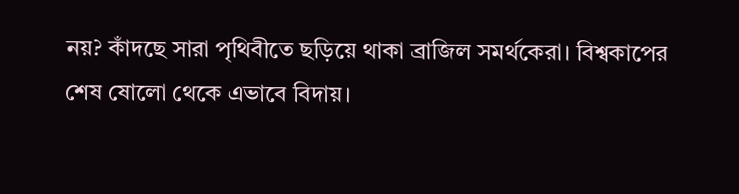নয়? কাঁদছে সারা পৃথিবীতে ছড়িয়ে থাকা ব্রাজিল সমর্থকেরা। বিশ্বকাপের শেষ ষোলো থেকে এভাবে বিদায়।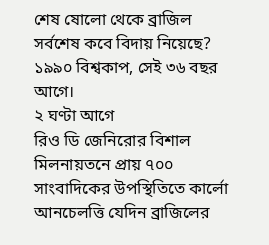শেষ ষোলো থেকে ব্রাজিল সর্বশেষ কবে বিদায় নিয়েছে? ১৯৯০ বিশ্বকাপ, সেই ৩৬ বছর আগে।
২ ঘণ্টা আগে
রিও ডি জেনিরোর বিশাল মিলনায়তনে প্রায় ৭০০ সাংবাদিকের উপস্থিতিতে কার্লো আনচেলত্তি যেদিন ব্রাজিলের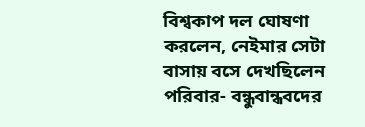বিশ্বকাপ দল ঘোষণা করলেন, নেইমার সেটা বাসায় বসে দেখছিলেন পরিবার- বন্ধুবান্ধবদের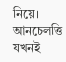নিয়ে। আনচেলত্তি যখনই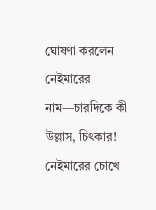ঘোষণা করলেন নেইমারের নাম—চারদিকে কী উল্লাস, চিৎকার! নেইমারের চোখে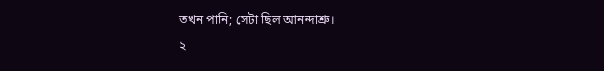তখন পানি; সেটা ছিল আনন্দাশ্রু।
২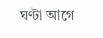ঘণ্টা আগে